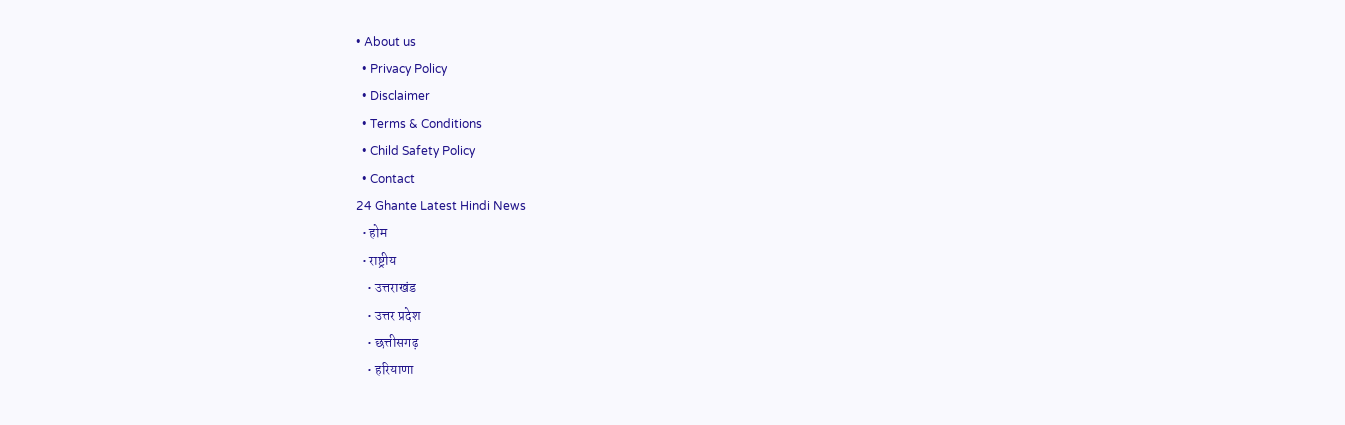• About us
  • Privacy Policy
  • Disclaimer
  • Terms & Conditions
  • Child Safety Policy
  • Contact
24 Ghante Latest Hindi News
  • होम
  • राष्ट्रीय
    • उत्तराखंड
    • उत्तर प्रदेश
    • छत्तीसगढ़
    • हरियाणा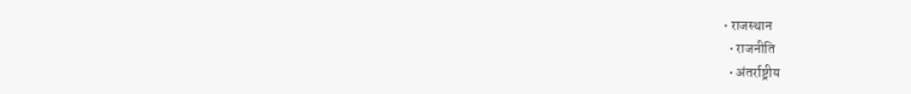• राजस्थान
  • राजनीति
  • अंतर्राष्ट्रीय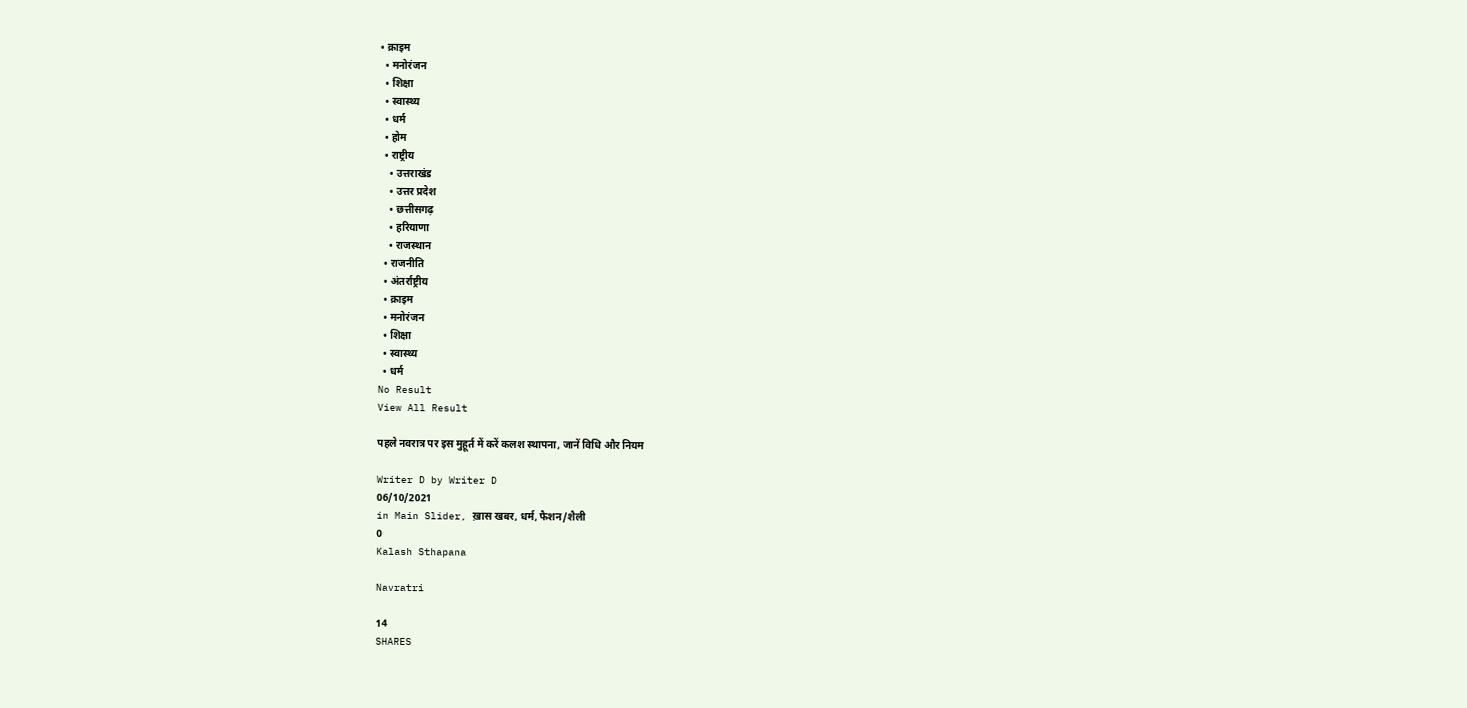• क्राइम
  • मनोरंजन
  • शिक्षा
  • स्वास्थ्य
  • धर्म
  • होम
  • राष्ट्रीय
    • उत्तराखंड
    • उत्तर प्रदेश
    • छत्तीसगढ़
    • हरियाणा
    • राजस्थान
  • राजनीति
  • अंतर्राष्ट्रीय
  • क्राइम
  • मनोरंजन
  • शिक्षा
  • स्वास्थ्य
  • धर्म
No Result
View All Result

पहले नवरात्र पर इस मुहूर्त में करें कलश स्थापना, जानें विधि और नियम

Writer D by Writer D
06/10/2021
in Main Slider, ख़ास खबर, धर्म, फैशन/शैली
0
Kalash Sthapana

Navratri

14
SHARES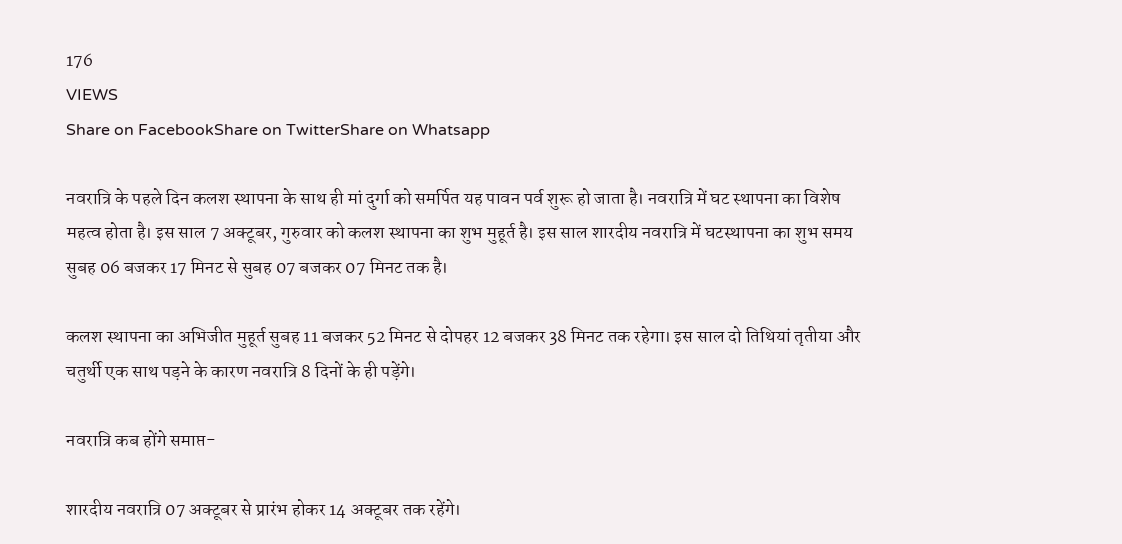176
VIEWS
Share on FacebookShare on TwitterShare on Whatsapp

नवरात्रि के पहले दिन कलश स्थापना के साथ ही मां दुर्गा को समर्पित यह पावन पर्व शुरू हो जाता है। नवरात्रि में घट स्थापना का विशेष महत्व होता है। इस साल 7 अक्टूबर, गुरुवार को कलश स्थापना का शुभ मुहूर्त है। इस साल शारदीय नवरात्रि में घटस्थापना का शुभ समय सुबह 06 बजकर 17 मिनट से सुबह 07 बजकर 07 मिनट तक है।

कलश स्थापना का अभिजीत मुहूर्त सुबह 11 बजकर 52 मिनट से दोपहर 12 बजकर 38 मिनट तक रहेगा। इस साल दो तिथियां तृतीया और चतुर्थी एक साथ पड़ने के कारण नवरात्रि 8 दिनों के ही पड़ेंगे।

नवरात्रि कब होंगे समाप्त-

शारदीय नवरात्रि 07 अक्टूबर से प्रारंभ होकर 14 अक्टूबर तक रहेंगे।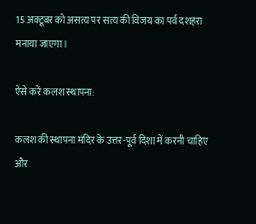15 अक्टूबर को असत्य पर सत्य की विजय का पर्व दशहरा मनाया जाएगा।

ऐसे करें कलश स्थापना:

कलश की स्थापना मंदिर के उत्तर-पूर्व दिशा में करनी चाहिए और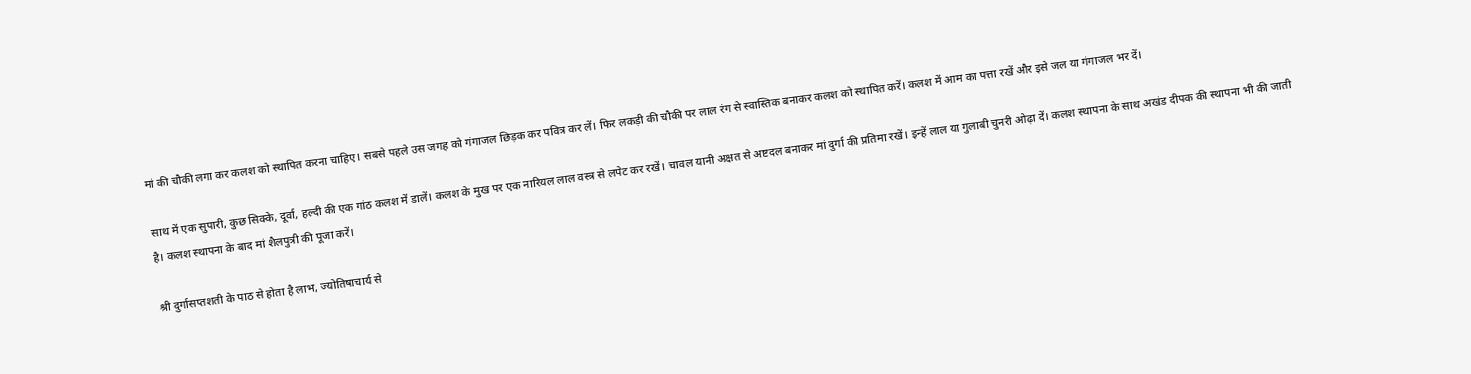मां की चौकी लगा कर कलश को स्थापित करना चाहिए। सबसे पहले उस जगह को गंगाजल छिड़क कर पवित्र कर लें। फिर लकड़ी की चौकी पर लाल रंग से स्वास्तिक बनाकर कलश को स्थापित करें। कलश में आम का पत्ता रखें और इसे जल या गंगाजल भर दें।

साथ में एक सुपारी, कुछ सिक्के, दूर्वा, हल्दी की एक गांठ कलश में डालें। कलश के मुख पर एक नारियल लाल वस्त्र से लपेट कर रखें। चावल यानी अक्षत से अष्टदल बनाकर मां दुर्गा की प्रतिमा रखें। इन्हें लाल या गुलाबी चुनरी ओढ़ा दें। कलश स्थापना के साथ अखंड दीपक की स्थापना भी की जाती है। कलश स्थापना के बाद मां शैलपुत्री की पूजा करें।

श्री दुर्गासप्तशती के पाठ से होता है लाभ, ज्योतिषाचार्य से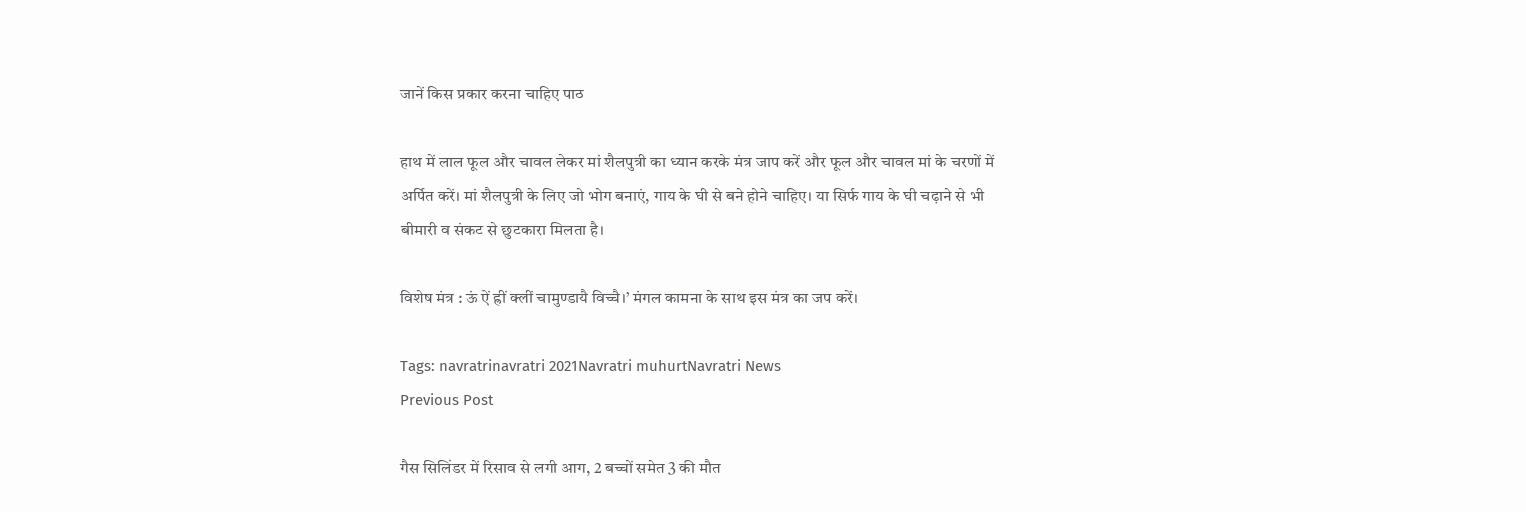जानें किस प्रकार करना चाहिए पाठ

हाथ में लाल फूल और चावल लेकर मां शैलपुत्री का ध्यान करके मंत्र जाप करें और फूल और चावल मां के चरणों में अर्पित करें। मां शैलपुत्री के लिए जो भोग बनाएं, गाय के घी से बने होने चाहिए। या सिर्फ गाय के घी चढ़ाने से भी बीमारी व संकट से छुटकारा मिलता है।

विशेष मंत्र : ऊं ऐं ह्रीं क्लीं चामुण्डायै विच्चै।’ मंगल कामना के साथ इस मंत्र का जप करें।

Tags: navratrinavratri 2021Navratri muhurtNavratri News
Previous Post

गैस सिलिंडर में रिसाव से लगी आग, 2 बच्चों समेत 3 की मौत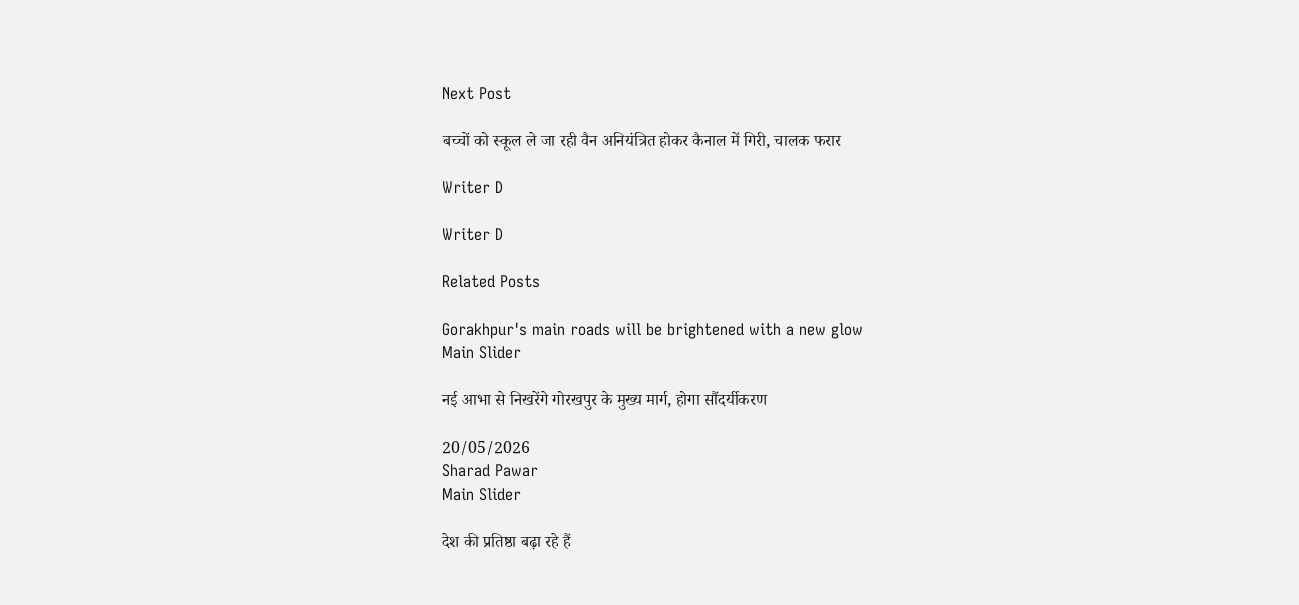Next Post

बच्चों को स्कूल ले जा रही वैन अनियंत्रित होकर कैनाल में गिरी, चालक फरार

Writer D

Writer D

Related Posts

Gorakhpur's main roads will be brightened with a new glow
Main Slider

नई आभा से निखरेंगे गोरखपुर के मुख्य मार्ग, होगा सौंदर्यीकरण

20/05/2026
Sharad Pawar
Main Slider

देश की प्रतिष्ठा बढ़ा रहे हैं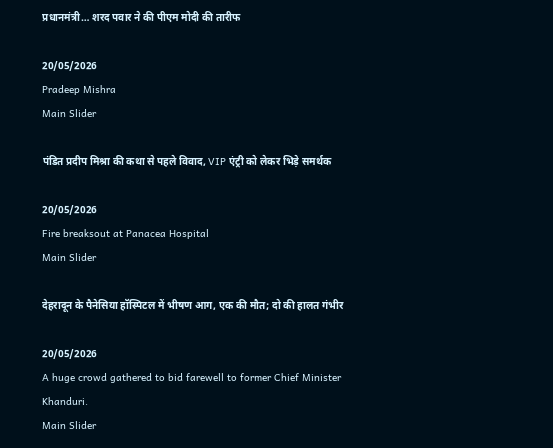प्रधानमंत्री… शरद पवार ने की पीएम मोदी की तारीफ

20/05/2026
Pradeep Mishra
Main Slider

पंडित प्रदीप मिश्रा की कथा से पहले विवाद, VIP एंट्री को लेकर भिड़े समर्थक

20/05/2026
Fire breaksout at Panacea Hospital
Main Slider

देहरादून के पैनेसिया हॉस्पिटल में भीषण आग, एक की मौत; दो की हालत गंभीर

20/05/2026
A huge crowd gathered to bid farewell to former Chief Minister Khanduri.
Main Slider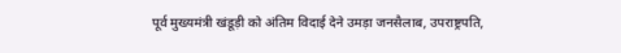पूर्व मुख्यमंत्री खंडूड़ी को अंतिम विदाई देने उमड़ा जनसैलाब, उपराष्ट्रपति,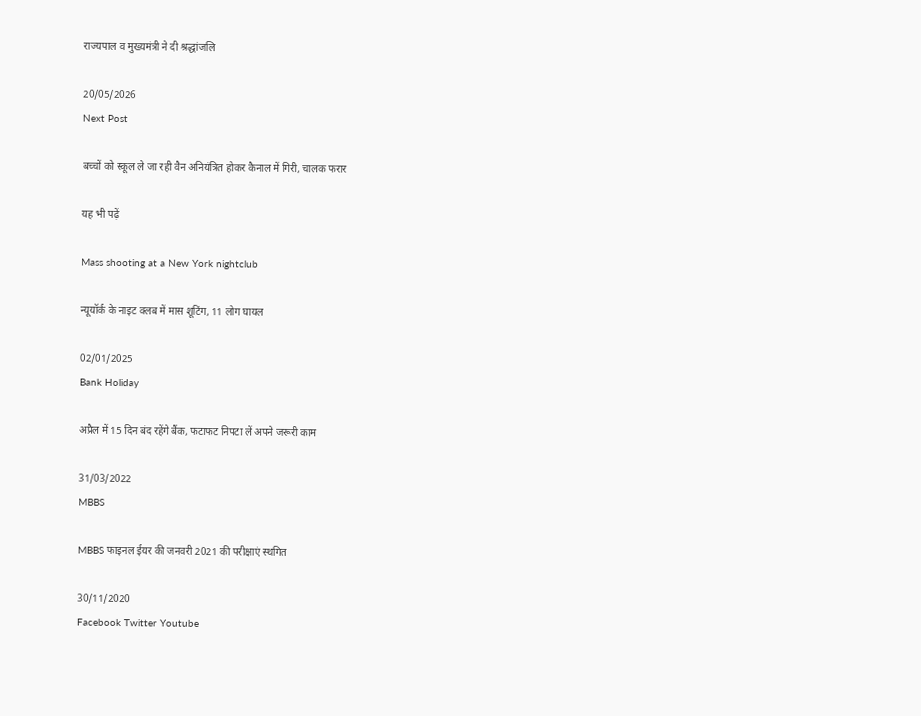राज्यपाल व मुख्यमंत्री ने दी श्रद्धांजलि

20/05/2026
Next Post

बच्चों को स्कूल ले जा रही वैन अनियंत्रित होकर कैनाल में गिरी, चालक फरार

यह भी पढ़ें

Mass shooting at a New York nightclub

न्यूयॉर्क के नाइट क्लब में मास शूटिंग, 11 लोग घायल

02/01/2025
Bank Holiday

अप्रैल में 15 दिन बंद रहेंगे बैंक, फटाफट निपटा लें अपने जरूरी काम

31/03/2022
MBBS

MBBS फाइनल ईयर की जनवरी 2021 की परीक्षाएं स्थगित

30/11/2020
Facebook Twitter Youtube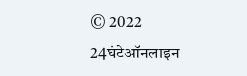© 2022 24घंटेऑनलाइन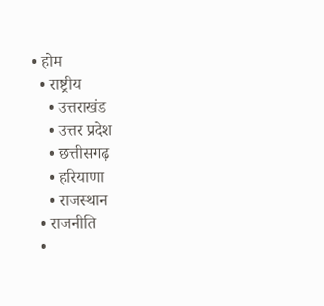• होम
  • राष्ट्रीय
    • उत्तराखंड
    • उत्तर प्रदेश
    • छत्तीसगढ़
    • हरियाणा
    • राजस्थान
  • राजनीति
  •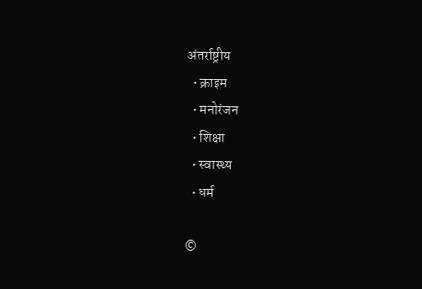अंतर्राष्ट्रीय
  • क्राइम
  • मनोरंजन
  • शिक्षा
  • स्वास्थ्य
  • धर्म

©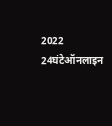2022 24घंटेऑनलाइन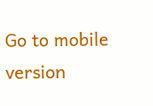Go to mobile version